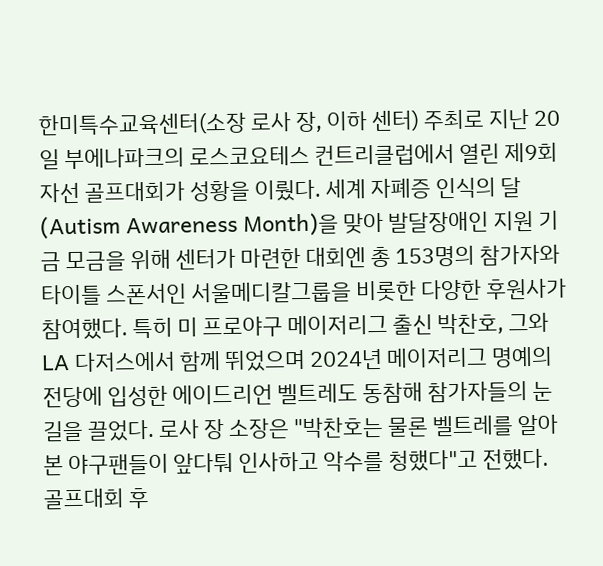한미특수교육센터(소장 로사 장, 이하 센터) 주최로 지난 20일 부에나파크의 로스코요테스 컨트리클럽에서 열린 제9회 자선 골프대회가 성황을 이뤘다. 세계 자폐증 인식의 달(Autism Awareness Month)을 맞아 발달장애인 지원 기금 모금을 위해 센터가 마련한 대회엔 총 153명의 참가자와 타이틀 스폰서인 서울메디칼그룹을 비롯한 다양한 후원사가 참여했다. 특히 미 프로야구 메이저리그 출신 박찬호, 그와 LA 다저스에서 함께 뛰었으며 2024년 메이저리그 명예의 전당에 입성한 에이드리언 벨트레도 동참해 참가자들의 눈길을 끌었다. 로사 장 소장은 "박찬호는 물론 벨트레를 알아본 야구팬들이 앞다퉈 인사하고 악수를 청했다"고 전했다. 골프대회 후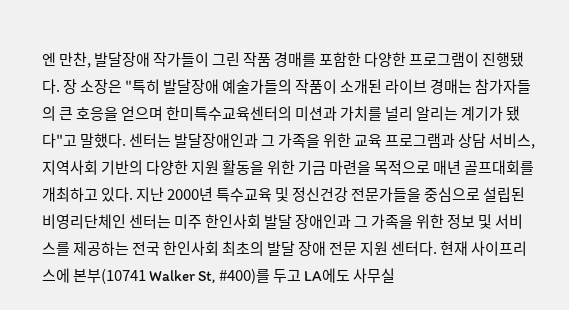엔 만찬, 발달장애 작가들이 그린 작품 경매를 포함한 다양한 프로그램이 진행됐다. 장 소장은 "특히 발달장애 예술가들의 작품이 소개된 라이브 경매는 참가자들의 큰 호응을 얻으며 한미특수교육센터의 미션과 가치를 널리 알리는 계기가 됐다"고 말했다. 센터는 발달장애인과 그 가족을 위한 교육 프로그램과 상담 서비스, 지역사회 기반의 다양한 지원 활동을 위한 기금 마련을 목적으로 매년 골프대회를 개최하고 있다. 지난 2000년 특수교육 및 정신건강 전문가들을 중심으로 설립된 비영리단체인 센터는 미주 한인사회 발달 장애인과 그 가족을 위한 정보 및 서비스를 제공하는 전국 한인사회 최초의 발달 장애 전문 지원 센터다. 현재 사이프리스에 본부(10741 Walker St, #400)를 두고 LA에도 사무실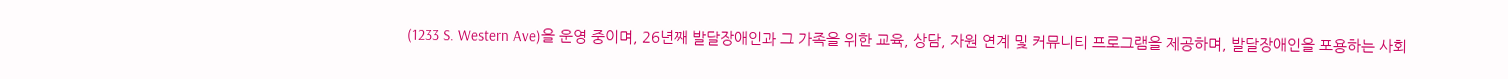(1233 S. Western Ave)을 운영 중이며, 26년째 발달장애인과 그 가족을 위한 교육, 상담, 자원 연계 및 커뮤니티 프로그램을 제공하며, 발달장애인을 포용하는 사회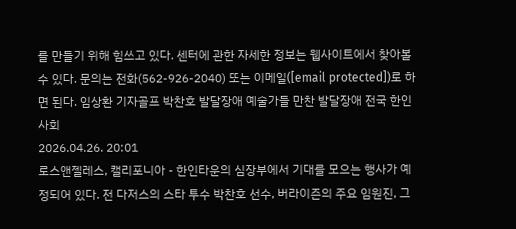를 만들기 위해 힘쓰고 있다. 센터에 관한 자세한 정보는 웹사이트에서 찾아볼 수 있다. 문의는 전화(562-926-2040) 또는 이메일([email protected])로 하면 된다. 임상환 기자골프 박찬호 발달장애 예술가들 만찬 발달장애 전국 한인사회
2026.04.26. 20:01
로스앤젤레스, 캘리포니아 - 한인타운의 심장부에서 기대를 모으는 행사가 예정되어 있다. 전 다저스의 스타 투수 박찬호 선수, 버라이즌의 주요 임원진, 그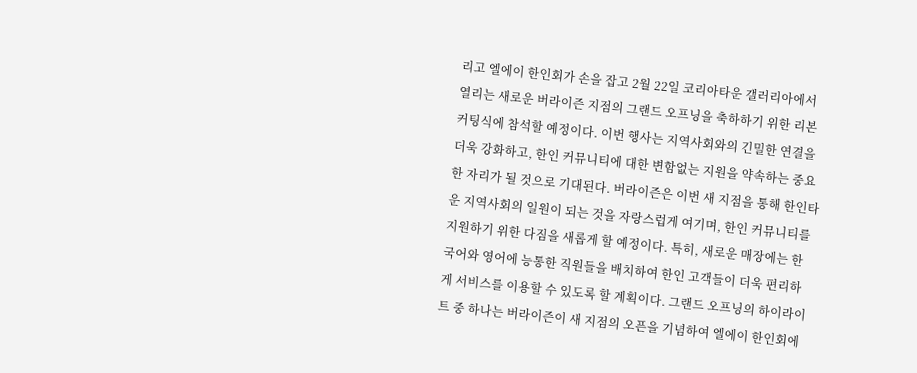리고 엘에이 한인회가 손을 잡고 2월 22일 코리아타운 갤러리아에서 열리는 새로운 버라이즌 지점의 그랜드 오프닝을 축하하기 위한 리본 커팅식에 참석할 예정이다. 이번 행사는 지역사회와의 긴밀한 연결을 더욱 강화하고, 한인 커뮤니티에 대한 변함없는 지원을 약속하는 중요한 자리가 될 것으로 기대된다. 버라이즌은 이번 새 지점을 통해 한인타운 지역사회의 일원이 되는 것을 자랑스럽게 여기며, 한인 커뮤니티를 지원하기 위한 다짐을 새롭게 할 예정이다. 특히, 새로운 매장에는 한국어와 영어에 능통한 직원들을 배치하여 한인 고객들이 더욱 편리하게 서비스를 이용할 수 있도록 할 계획이다. 그랜드 오프닝의 하이라이트 중 하나는 버라이즌이 새 지점의 오픈을 기념하여 엘에이 한인회에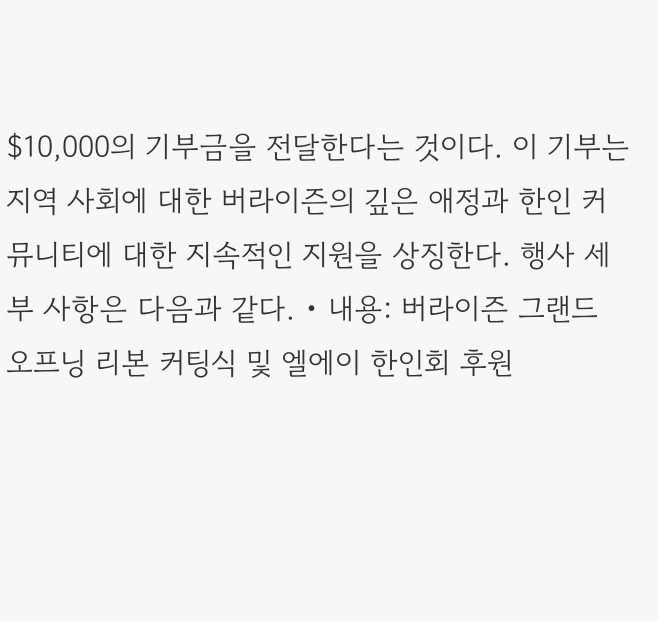$10,000의 기부금을 전달한다는 것이다. 이 기부는 지역 사회에 대한 버라이즌의 깊은 애정과 한인 커뮤니티에 대한 지속적인 지원을 상징한다. 행사 세부 사항은 다음과 같다. • 내용: 버라이즌 그랜드 오프닝 리본 커팅식 및 엘에이 한인회 후원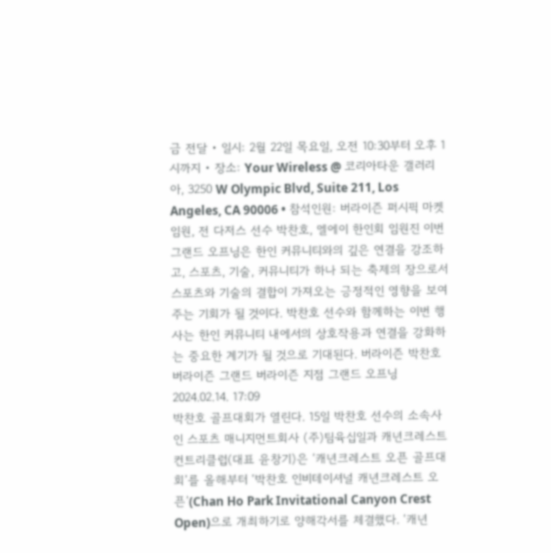금 전달 • 일시: 2월 22일 목요일, 오전 10:30부터 오후 1시까지 • 장소: Your Wireless @ 코리아타운 갤러리아, 3250 W Olympic Blvd, Suite 211, Los Angeles, CA 90006 • 참석인원: 버라이즌 퍼시픽 마켓 임원, 전 다저스 선수 박찬호, 엘에이 한인회 임원진 이번 그랜드 오프닝은 한인 커뮤니티와의 깊은 연결을 강조하고, 스포츠, 기술, 커뮤니티가 하나 되는 축제의 장으로서 스포츠와 기술의 결합이 가져오는 긍정적인 영향을 보여주는 기회가 될 것이다. 박찬호 선수와 함께하는 이번 행사는 한인 커뮤니티 내에서의 상호작용과 연결을 강화하는 중요한 계기가 될 것으로 기대된다. 버라이즌 박찬호 버라이즌 그랜드 버라이즌 지점 그랜드 오프닝
2024.02.14. 17:09
박찬호 골프대회가 열린다. 15일 박찬호 선수의 소속사인 스포츠 매니지먼트회사 (주)팀육십일과 캐년크레스트 컨트리클럽(대표 윤창기)은 ‘캐년크레스트 오픈 골프대회’를 올해부터 ‘박찬호 인비테이셔널 캐년크레스트 오픈’(Chan Ho Park Invitational Canyon Crest Open)으로 개최하기로 양해각서를 체결했다. ‘캐년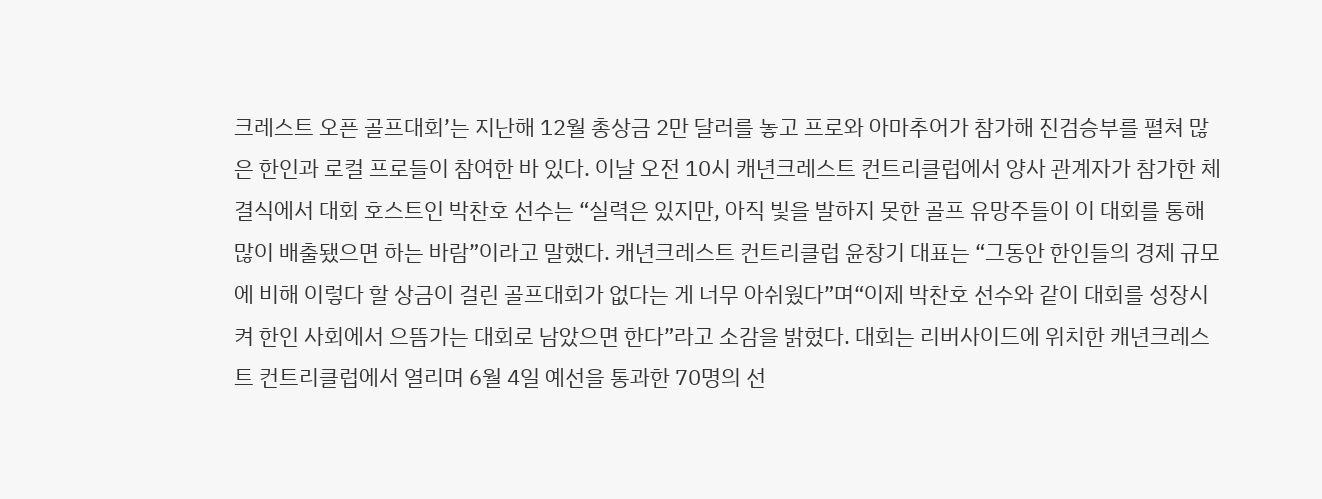크레스트 오픈 골프대회’는 지난해 12월 총상금 2만 달러를 놓고 프로와 아마추어가 참가해 진검승부를 펼쳐 많은 한인과 로컬 프로들이 참여한 바 있다. 이날 오전 10시 캐년크레스트 컨트리클럽에서 양사 관계자가 참가한 체결식에서 대회 호스트인 박찬호 선수는 “실력은 있지만, 아직 빛을 발하지 못한 골프 유망주들이 이 대회를 통해 많이 배출됐으면 하는 바람”이라고 말했다. 캐년크레스트 컨트리클럽 윤창기 대표는 “그동안 한인들의 경제 규모에 비해 이렇다 할 상금이 걸린 골프대회가 없다는 게 너무 아쉬웠다”며“이제 박찬호 선수와 같이 대회를 성장시켜 한인 사회에서 으뜸가는 대회로 남았으면 한다”라고 소감을 밝혔다. 대회는 리버사이드에 위치한 캐년크레스트 컨트리클럽에서 열리며 6월 4일 예선을 통과한 70명의 선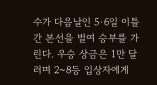수가 다음날인 5·6일 이틀간 본선을 벌여 승부를 가린다. 우승 상금은 1만 달러며 2~8등 입상자에게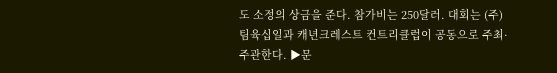도 소정의 상금을 준다. 참가비는 250달러. 대회는 (주)팀육십일과 캐년크레스트 컨트리클럽이 공동으로 주최·주관한다. ▶문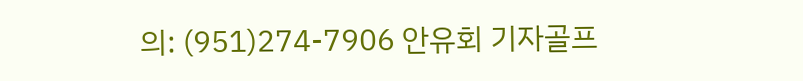의: (951)274-7906 안유회 기자골프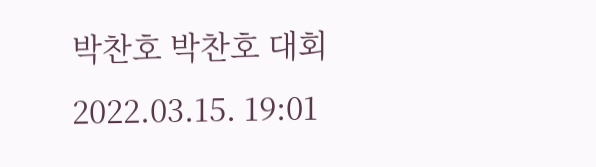박찬호 박찬호 대회
2022.03.15. 19:01